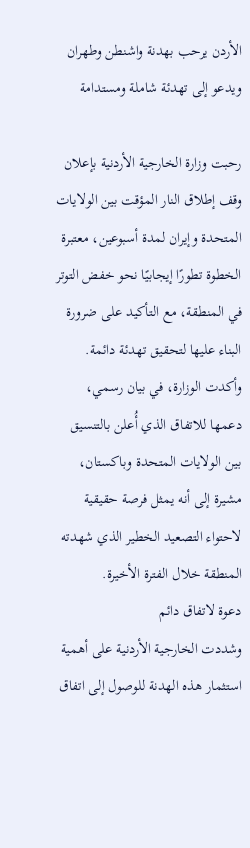الأردن يرحب بهدنة واشنطن وطهران ويدعو إلى تهدئة شاملة ومستدامة

رحبت وزارة الخارجية الأردنية بإعلان وقف إطلاق النار المؤقت بين الولايات المتحدة وإيران لمدة أسبوعين، معتبرة الخطوة تطورًا إيجابيًا نحو خفض التوتر في المنطقة، مع التأكيد على ضرورة البناء عليها لتحقيق تهدئة دائمة.
وأكدت الوزارة، في بيان رسمي، دعمها للاتفاق الذي أُعلن بالتنسيق بين الولايات المتحدة وباكستان، مشيرة إلى أنه يمثل فرصة حقيقية لاحتواء التصعيد الخطير الذي شهدته المنطقة خلال الفترة الأخيرة.
دعوة لاتفاق دائم
وشددت الخارجية الأردنية على أهمية استثمار هذه الهدنة للوصول إلى اتفاق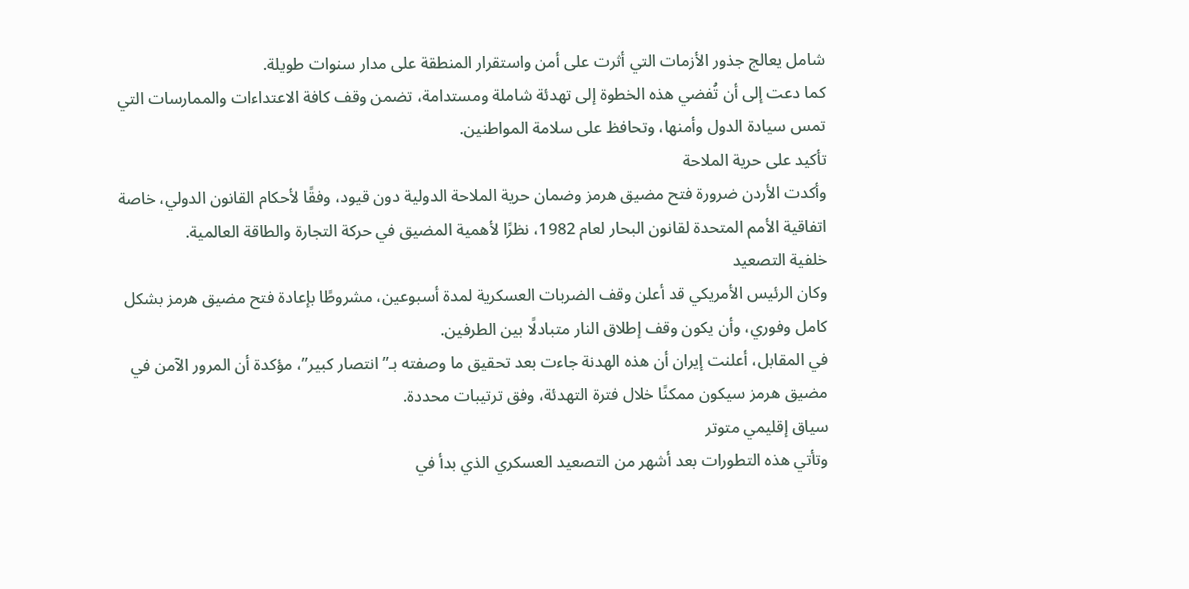شامل يعالج جذور الأزمات التي أثرت على أمن واستقرار المنطقة على مدار سنوات طويلة.
كما دعت إلى أن تُفضي هذه الخطوة إلى تهدئة شاملة ومستدامة، تضمن وقف كافة الاعتداءات والممارسات التي تمس سيادة الدول وأمنها، وتحافظ على سلامة المواطنين.
تأكيد على حرية الملاحة
وأكدت الأردن ضرورة فتح مضيق هرمز وضمان حرية الملاحة الدولية دون قيود، وفقًا لأحكام القانون الدولي، خاصة اتفاقية الأمم المتحدة لقانون البحار لعام 1982، نظرًا لأهمية المضيق في حركة التجارة والطاقة العالمية.
خلفية التصعيد
وكان الرئيس الأمريكي قد أعلن وقف الضربات العسكرية لمدة أسبوعين، مشروطًا بإعادة فتح مضيق هرمز بشكل كامل وفوري، وأن يكون وقف إطلاق النار متبادلًا بين الطرفين.
في المقابل، أعلنت إيران أن هذه الهدنة جاءت بعد تحقيق ما وصفته بـ”انتصار كبير”، مؤكدة أن المرور الآمن في مضيق هرمز سيكون ممكنًا خلال فترة التهدئة، وفق ترتيبات محددة.
سياق إقليمي متوتر
وتأتي هذه التطورات بعد أشهر من التصعيد العسكري الذي بدأ في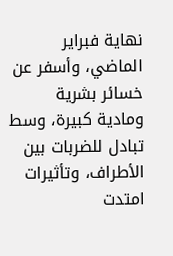نهاية فبراير الماضي، وأسفر عن خسائر بشرية ومادية كبيرة، وسط تبادل للضربات بين الأطراف، وتأثيرات امتدت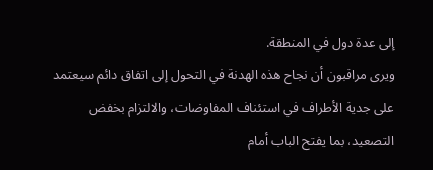إلى عدة دول في المنطقة.
ويرى مراقبون أن نجاح هذه الهدنة في التحول إلى اتفاق دائم سيعتمد على جدية الأطراف في استئناف المفاوضات، والالتزام بخفض التصعيد، بما يفتح الباب أمام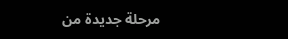مرحلة جديدة من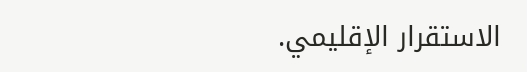الاستقرار الإقليمي.